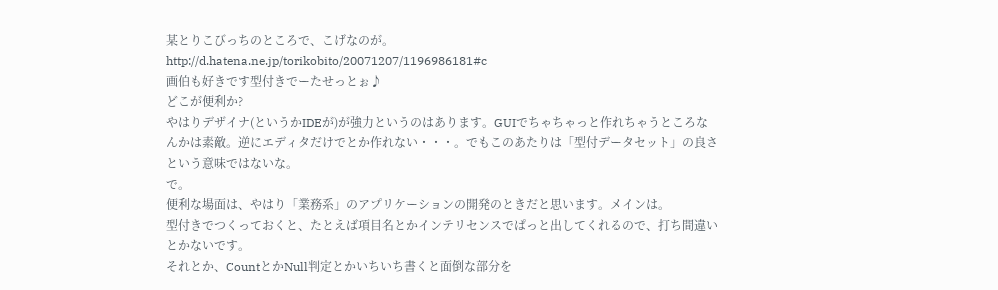某とりこびっちのところで、こげなのが。
http://d.hatena.ne.jp/torikobito/20071207/1196986181#c
画伯も好きです型付きでーたせっとぉ♪
どこが便利か?
やはりデザイナ(というかIDEが)が強力というのはあります。GUIでちゃちゃっと作れちゃうところなんかは素敵。逆にエディタだけでとか作れない・・・。でもこのあたりは「型付データセット」の良さという意味ではないな。
で。
便利な場面は、やはり「業務系」のアプリケーションの開発のときだと思います。メインは。
型付きでつくっておくと、たとえば項目名とかインテリセンスでぱっと出してくれるので、打ち間違いとかないです。
それとか、CountとかNull判定とかいちいち書くと面倒な部分を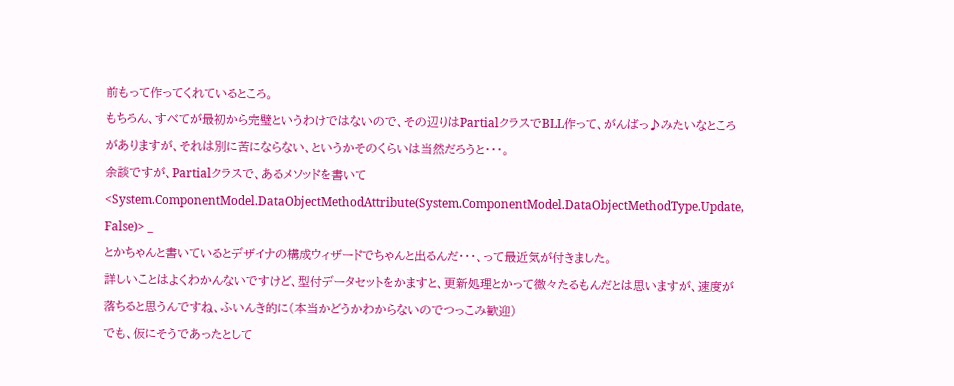前もって作ってくれているところ。
もちろん、すべてが最初から完璧というわけではないので、その辺りはPartialクラスでBLL作って、がんばっ♪みたいなところがありますが、それは別に苦にならない、というかそのくらいは当然だろうと・・・。
余談ですが、Partialクラスで、あるメソッドを書いて
<System.ComponentModel.DataObjectMethodAttribute(System.ComponentModel.DataObjectMethodType.Update, False)> _
とかちゃんと書いているとデザイナの構成ウィザードでちゃんと出るんだ・・・、って最近気が付きました。
詳しいことはよくわかんないですけど、型付データセットをかますと、更新処理とかって微々たるもんだとは思いますが、速度が落ちると思うんですね、ふいんき的に(本当かどうかわからないのでつっこみ歓迎)
でも、仮にそうであったとして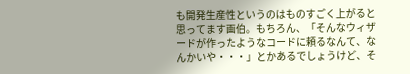も開発生産性というのはものすごく上がると思ってます画伯。もちろん、「そんなウィザードが作ったようなコードに頼るなんて、なんかいや・・・」とかあるでしょうけど、そ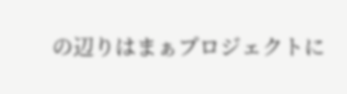の辺りはまぁプロジェクトに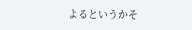よるというかそ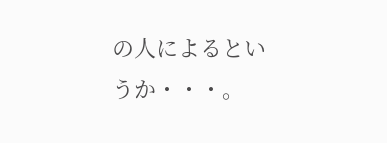の人によるというか・・・。